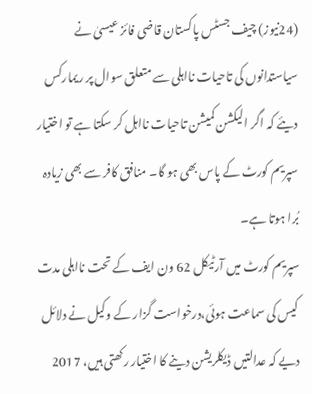(24نیوز) چیف جسٹس پاکستان قاضی فائز عیسیٰ نے سیاستدانوں کی تاحیات نااہلی سے متعلق سوال پر ریمارکس دیئے کہ اگر الیکشن کمیشن تاحیات نااہل کر سکتا ہے تو اختیار سپریم کورٹ کے پاس بھی ہو گا۔ منافق کافر سے بھی زیادہ بُرا ہوتا ہے۔
سپریم کورٹ میں آرٹیکل 62 ون ایف کے تحت نااہلی مدت کیس کی سماعت ہوئی،درخواست گزار کے وکیل نے دلائل دیے کہ عدالتیں ڈیکلریشن دینے کا اختیار رکھتی ہیں، 2017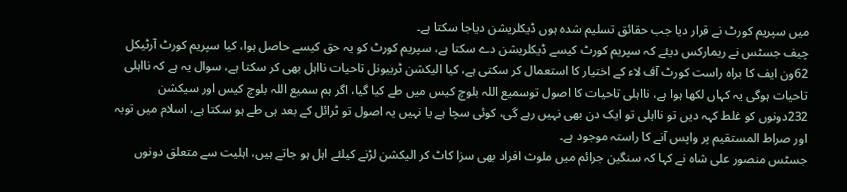میں سپریم کورٹ نے قرار دیا جب حقائق تسلیم شدہ ہوں ڈیکلریشن دیاجا سکتا ہے۔
چیف جسٹس نے ریمارکس دیئے کہ سپریم کورٹ کیسے ڈیکلریشن دے سکتا ہے، سپریم کورٹ کو یہ حق کیسے حاصل ہوا، کیا سپریم کورٹ آرٹیکل 62ون ایف کا براہ راست کورٹ آف لاء کے اختیار کا استعمال کر سکتی ہے، کیا الیکشن ٹربیونل تاحیات نااہل بھی کر سکتا ہے، سوال یہ ہے کہ نااہلی تاحیات ہوگی یہ کہاں لکھا ہوا ہے، نااہلی تاحیات کا اصول توسمیع اللہ بلوچ کیس میں طے کیا گیا، اگر ہم سمیع اللہ بلوچ کیس اور سیکشن 232دونوں کو غلط کہہ دیں تو نااہلی تو ایک دن بھی نہیں رہے گی، کوئی سچا ہے یا نہیں یہ اصول تو ٹرائل کے بعد ہی طے ہو سکتا ہے، اسلام میں توبہ اور صراط المستقیم پر واپس آنے کا راستہ موجود ہے۔
جسٹس منصور علی شاہ نے کہا کہ سنگین جرائم میں ملوث افراد بھی سزا کاٹ کر الیکشن لڑنے کیلئے اہل ہو جاتے ہیں، اہلیت سے متعلق دونوں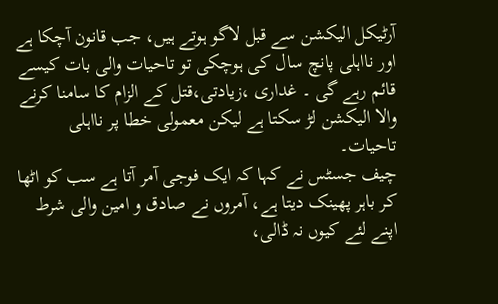آرٹیکل الیکشن سے قبل لاگو ہوتے ہیں، جب قانون آچکا ہے اور نااہلی پانچ سال کی ہوچکی تو تاحیات والی بات کیسے قائم رہے گی ۔ غداری ،زیادتی،قتل کے الزام کا سامنا کرنے والا الیکشن لڑ سکتا ہے لیکن معمولی خطا پر نااہلی تاحیات۔
چیف جسٹس نے کہا کہ ایک فوجی آمر آتا ہے سب کو اٹھا کر باہر پھینک دیتا ہے، آمروں نے صادق و امین والی شرط اپنے لئے کیوں نہ ڈالی،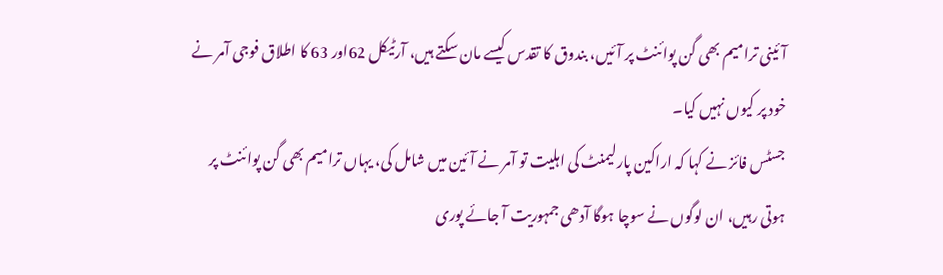آئینی ترامیم بھی گن پوائنٹ پر آئیں، بندوق کا تقدس کیسے مان سکتے ہیں، آرٹیکل 62اور 63 کا اطلاق فوجی آمر نے خود پر کیوں نہیں کیا۔
جسٹس فائز نے کہا کہ اراکین پارلیمنٹ کی اہلیت تو آمر نے آئین میں شامل کی، یہاں ترامیم بھی گن پوائنٹ پر ہوتی رہیں، ان لوگوں نے سوچا ہوگا آدھی جمہوریت آ جائے پوری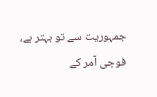جمہوریت سے تو بہتر ہے، فوجی آمر کے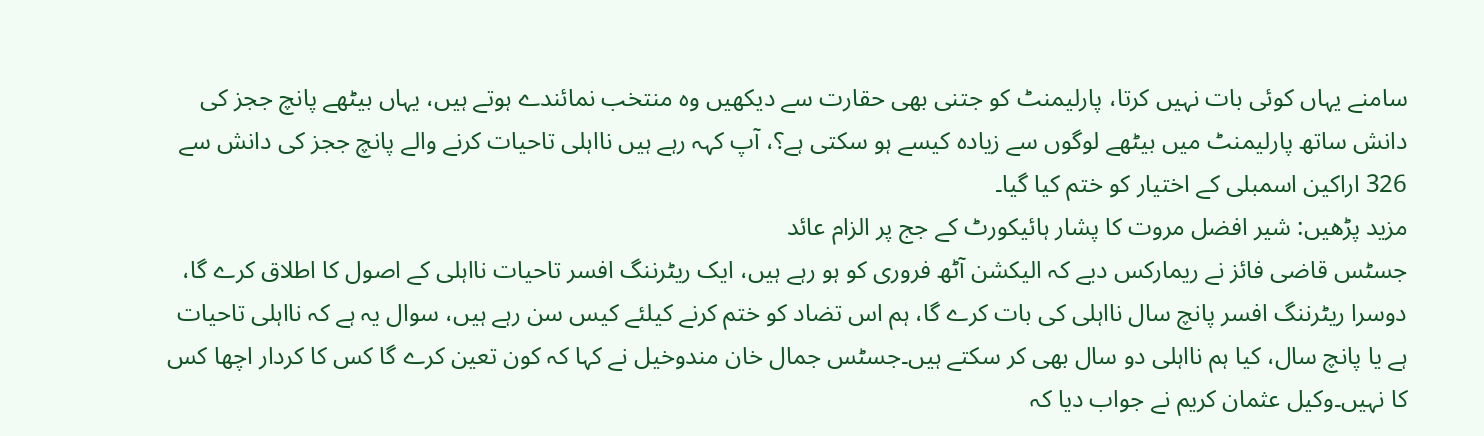سامنے یہاں کوئی بات نہیں کرتا، پارلیمنٹ کو جتنی بھی حقارت سے دیکھیں وہ منتخب نمائندے ہوتے ہیں، یہاں بیٹھے پانچ ججز کی دانش ساتھ پارلیمنٹ میں بیٹھے لوگوں سے زیادہ کیسے ہو سکتی ہے؟، آپ کہہ رہے ہیں نااہلی تاحیات کرنے والے پانچ ججز کی دانش سے 326 اراکین اسمبلی کے اختیار کو ختم کیا گیا۔
مزید پڑھیں: شیر افضل مروت کا پشار ہائیکورٹ کے جج پر الزام عائد
جسٹس قاضی فائز نے ریمارکس دیے کہ الیکشن آٹھ فروری کو ہو رہے ہیں، ایک ریٹرننگ افسر تاحیات نااہلی کے اصول کا اطلاق کرے گا، دوسرا ریٹرننگ افسر پانچ سال نااہلی کی بات کرے گا، ہم اس تضاد کو ختم کرنے کیلئے کیس سن رہے ہیں، سوال یہ ہے کہ نااہلی تاحیات ہے یا پانچ سال، کیا ہم نااہلی دو سال بھی کر سکتے ہیں۔جسٹس جمال خان مندوخیل نے کہا کہ کون تعین کرے گا کس کا کردار اچھا کس کا نہیں۔وکیل عثمان کریم نے جواب دیا کہ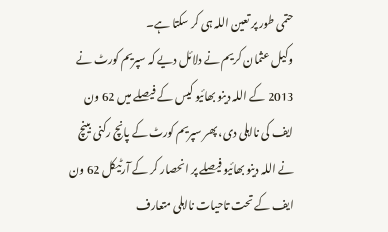حتمی طور پر تعین اللہ ہی کر سکتا ہے۔
وکیل عثمان کریم نے دلائل دیے کہ سپریم کورٹ نے 2013 کے اللہ دینو بھائیو کیس کے فیصلے میں 62 ون ایف کی نااہلی دی، پھر سپریم کورٹ کے پانچ رکنی بینچ نے اللہ دینو بھائیو فیصلے پر انحصار کر کے آرٹیکل 62 ون ایف کے تحت تاحیات نااہلی متعارف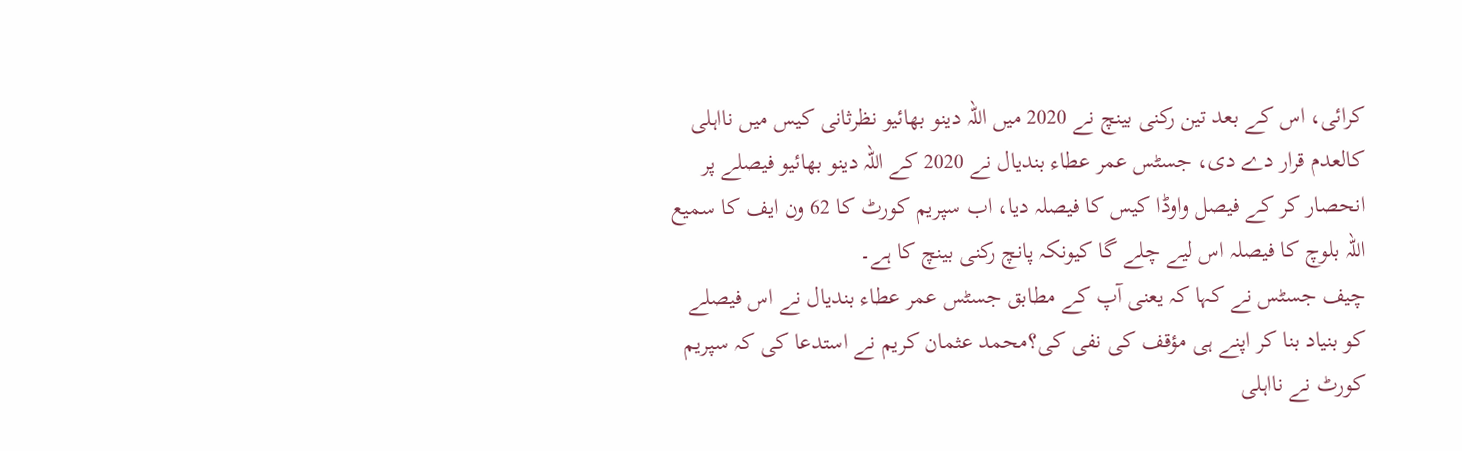کرائی، اس کے بعد تین رکنی بینچ نے 2020 میں اللہ دینو بھائیو نظرثانی کیس میں نااہلی کالعدم قرار دے دی، جسٹس عمر عطاء بندیال نے 2020 کے اللہ دینو بھائیو فیصلے پر انحصار کر کے فیصل واوڈا کیس کا فیصلہ دیا، اب سپریم کورٹ کا 62 ون ایف کا سمیع اللہ بلوچ کا فیصلہ اس لیے چلے گا کیونکہ پانچ رکنی بینچ کا ہے۔
چیف جسٹس نے کہا کہ یعنی آپ کے مطابق جسٹس عمر عطاء بندیال نے اس فیصلے کو بنیاد بنا کر اپنے ہی مؤقف کی نفی کی؟محمد عثمان کریم نے استدعا کی کہ سپریم کورٹ نے نااہلی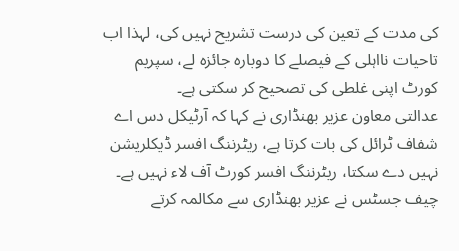کی مدت کے تعین کی درست تشریح نہیں کی، لہذا اب تاحیات نااہلی کے فیصلے کا دوبارہ جائزہ لے، سپریم کورٹ اپنی غلطی کی تصحیح کر سکتی ہے۔
عدالتی معاون عزیر بھنڈاری نے کہا کہ آرٹیکل دس اے شفاف ٹرائل کی بات کرتا ہے، ریٹرننگ افسر ڈیکلریشن نہیں دے سکتا، ریٹرننگ افسر کورٹ آف لاء نہیں ہے۔
چیف جسٹس نے عزیر بھنڈاری سے مکالمہ کرتے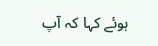ہوئے کہا کہ آپ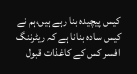کیس پیچیدہ بنا رہے ہیں،ہم نے کیس سادہ بنانا ہے کہ ریٹرننگ افسر کس کے کاغذات قبول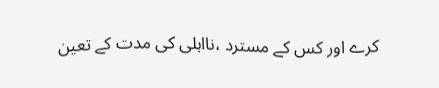کرے اور کس کے مسترد ،نااہلی کی مدت کے تعین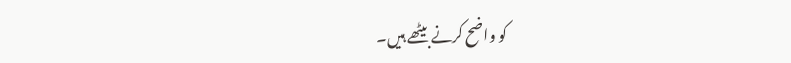کو واضح کرنے بیٹھے ہیں۔